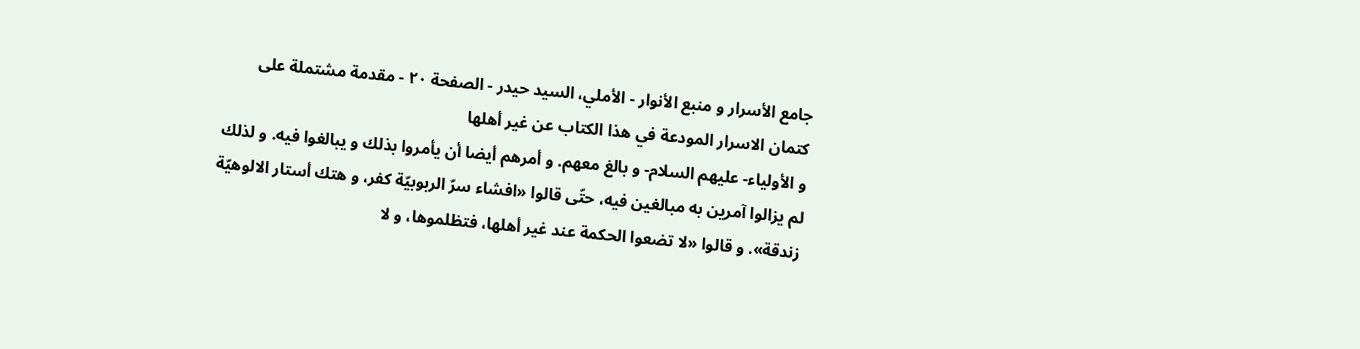جامع الأسرار و منبع الأنوار - الأملي، السيد حيدر - الصفحة ٢٠ - مقدمة مشتملة على كتمان الاسرار المودعة في هذا الكتاب عن غير أهلها
و الأولياء- عليهم السلام- و بالغ معهم. و أمرهم أيضا أن يأمروا بذلك و يبالغوا فيه. و لذلك لم يزالوا آمرين به مبالغين فيه، حتّى قالوا «افشاء سرّ الربوبيّة كفر، و هتك أستار الالوهيّة زندقة». و قالوا «لا تضعوا الحكمة عند غير أهلها، فتظلموها، و لا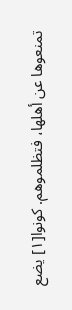تمنعوها عن أهلها، فتظلموهم. كونوا[١] يضع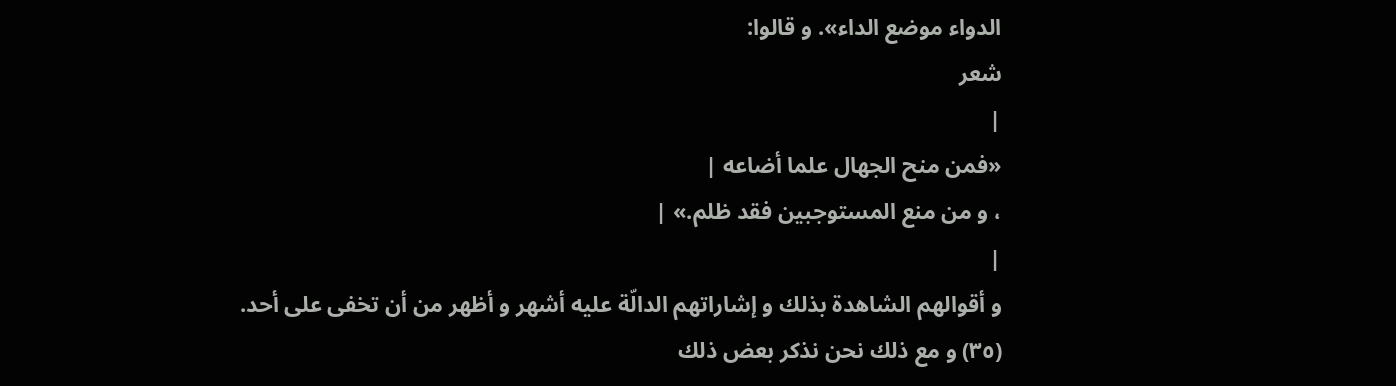الدواء موضع الداء». و قالوا:
شعر
|
«فمن منح الجهال علما أضاعه |
، و من منع المستوجبين فقد ظلم.» |
|
و أقوالهم الشاهدة بذلك و إشاراتهم الدالّة عليه أشهر و أظهر من أن تخفى على أحد.
(٣٥) و مع ذلك نحن نذكر بعض ذلك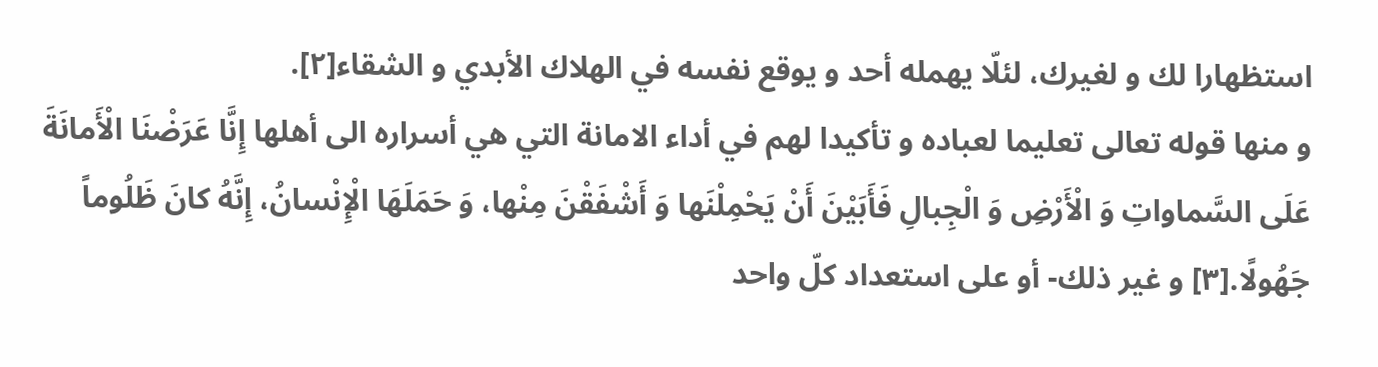استظهارا لك و لغيرك، لئلّا يهمله أحد و يوقع نفسه في الهلاك الأبدي و الشقاء[٢].
و منها قوله تعالى تعليما لعباده و تأكيدا لهم في أداء الامانة التي هي أسراره الى أهلها إِنَّا عَرَضْنَا الْأَمانَةَ عَلَى السَّماواتِ وَ الْأَرْضِ وَ الْجِبالِ فَأَبَيْنَ أَنْ يَحْمِلْنَها وَ أَشْفَقْنَ مِنْها، وَ حَمَلَهَا الْإِنْسانُ، إِنَّهُ كانَ ظَلُوماً جَهُولًا.[٣] و غير ذلك- أو على استعداد كلّ واحد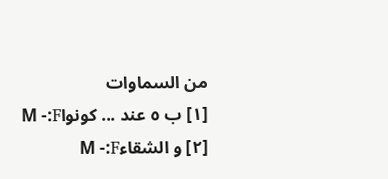من السماوات
[١] ب ٥ عند ... كونواM -:F
[٢] و الشقاءM -:F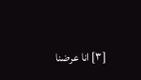[٣] انا عرضنا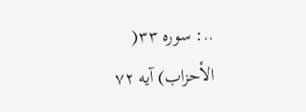..: سوره ٣٣( الأحزاب) آيه ٧٢